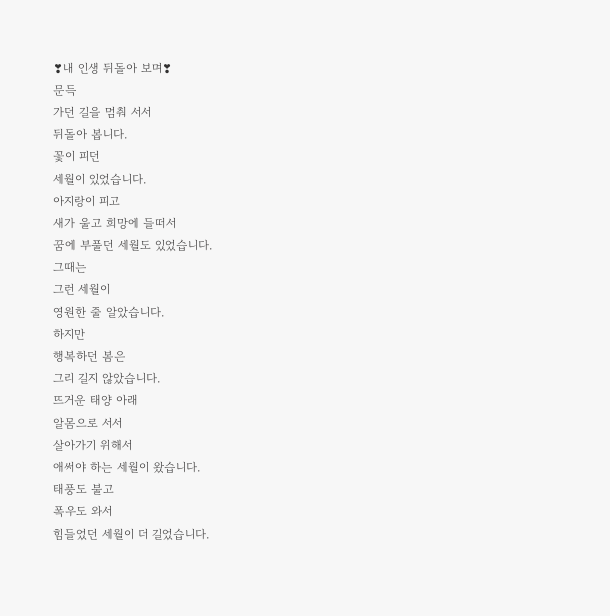❣내 인생 뒤돌아 보며❣
문득
가던 길을 멈춰 서서
뒤돌아 봅니다.
꽃이 피던
세월이 있었습니다.
아지랑이 피고
새가 울고 희망에 들떠서
꿈에 부풀던 세월도 있었습니다.
그때는
그런 세월이
영원한 줄 알았습니다.
하지만
행복하던 봄은
그리 길지 않았습니다.
뜨거운 태양 아래
알몸으로 서서
살아가기 위해서
애써야 하는 세월이 왔습니다.
태풍도 불고
폭우도 와서
힘들었던 세월이 더 길었습니다.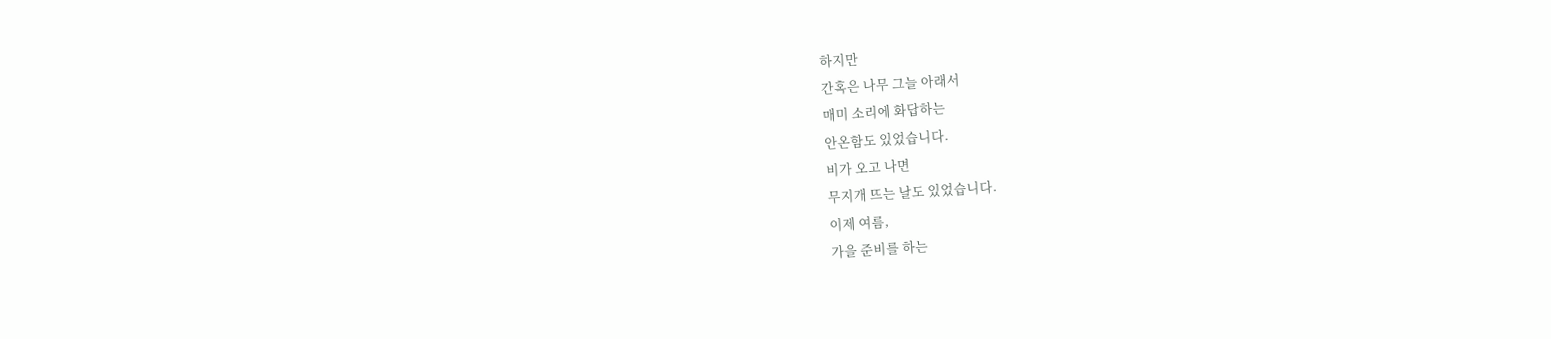하지만
간혹은 나무 그늘 아래서
매미 소리에 화답하는
안온함도 있었습니다.
비가 오고 나면
무지개 뜨는 날도 있었습니다.
이제 여름,
가을 준비를 하는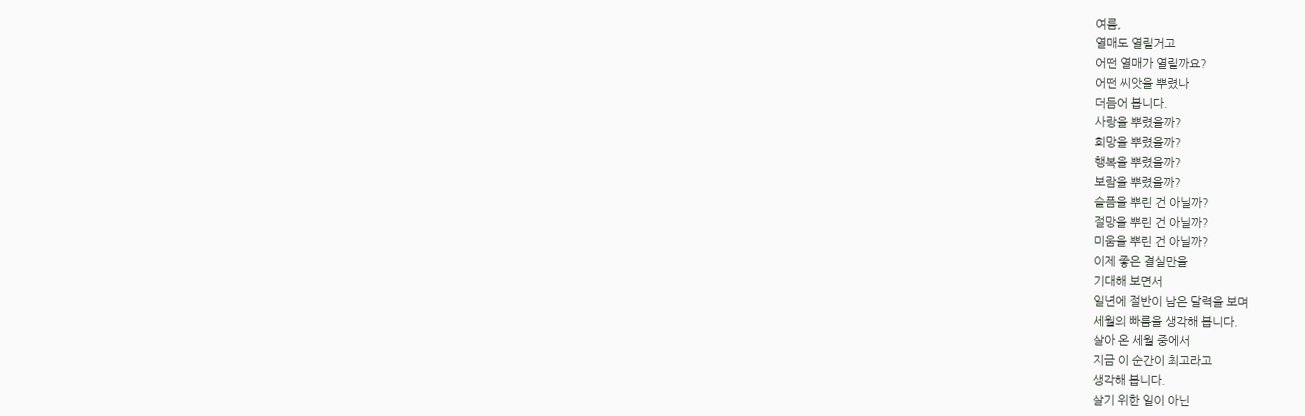여름,
열매도 열릴거고
어떤 열매가 열릴까요?
어떤 씨앗을 뿌렸나
더듬어 봅니다.
사랑을 뿌렸을까?
희망을 뿌렸을까?
행복을 뿌렸을까?
보람을 뿌렸을까?
슬픔을 뿌린 건 아닐까?
절망을 뿌린 건 아닐까?
미움을 뿌린 건 아닐까?
이제 좋은 결실만을
기대해 보면서
일년에 절반이 남은 달력을 보며
세월의 빠름을 생각해 봅니다.
살아 온 세월 중에서
지금 이 순간이 최고라고
생각해 봅니다.
살기 위한 일이 아닌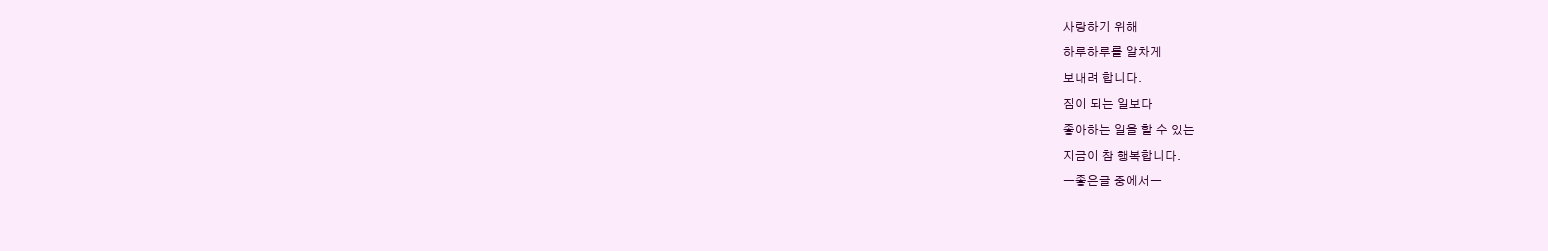사랑하기 위해
하루하루를 알차게
보내려 합니다.
짐이 되는 일보다
좋아하는 일을 할 수 있는
지금이 참 행복합니다.
ㅡ좋은글 중에서ㅡ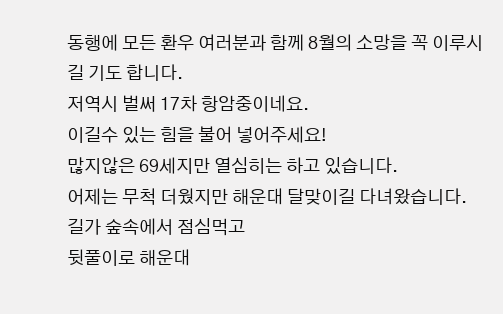동행에 모든 환우 여러분과 함께 8월의 소망을 꼭 이루시길 기도 합니다.
저역시 벌써 17차 항암중이네요.
이길수 있는 힘을 불어 넣어주세요!
많지않은 69세지만 열심히는 하고 있습니다.
어제는 무척 더웠지만 해운대 달맞이길 다녀왔습니다.
길가 숲속에서 점심먹고
뒷풀이로 해운대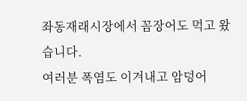좌동재래시장에서 꼼장어도 먹고 왔습니다.
여러분 폭염도 이겨내고 암덩어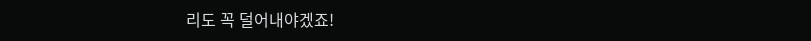리도 꼭 덜어내야겠죠!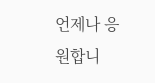언제나 응원합니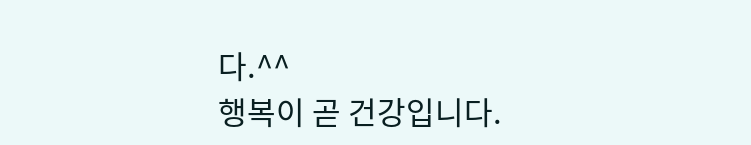다.^^
행복이 곧 건강입니다.